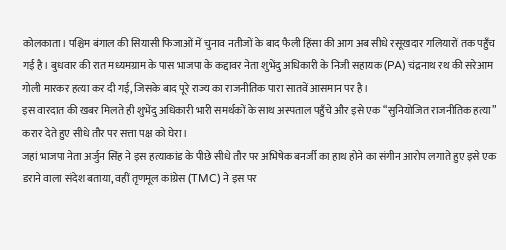कोलकाता। पश्चिम बंगाल की सियासी फिजाओं में चुनाव नतीजों के बाद फैली हिंसा की आग अब सीधे रसूखदार गलियारों तक पहुँच गई है। बुधवार की रात मध्यमग्राम के पास भाजपा के कद्दावर नेता शुभेंदु अधिकारी के निजी सहायक (PA) चंद्रनाथ रथ की सरेआम गोली मारकर हत्या कर दी गई, जिसके बाद पूरे राज्य का राजनीतिक पारा सातवें आसमान पर है।
इस वारदात की खबर मिलते ही शुभेंदु अधिकारी भारी समर्थकों के साथ अस्पताल पहुँचे और इसे एक “सुनियोजित राजनीतिक हत्या” करार देते हुए सीधे तौर पर सत्ता पक्ष को घेरा।
जहां भाजपा नेता अर्जुन सिंह ने इस हत्याकांड के पीछे सीधे तौर पर अभिषेक बनर्जी का हाथ होने का संगीन आरोप लगाते हुए इसे एक डराने वाला संदेश बताया, वहीं तृणमूल कांग्रेस (TMC) ने इस पर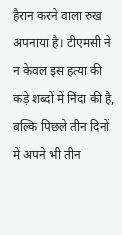हैरान करने वाला रुख अपनाया है। टीएमसी ने न केवल इस हत्या की कड़े शब्दों में निंदा की है, बल्कि पिछले तीन दिनों में अपने भी तीन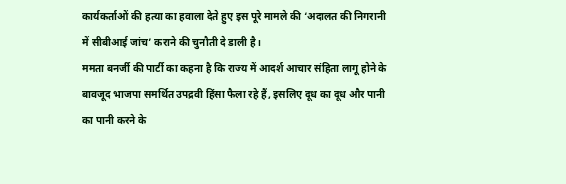कार्यकर्ताओं की हत्या का हवाला देते हुए इस पूरे मामले की ‘अदालत की निगरानी में सीबीआई जांच’ कराने की चुनौती दे डाली है।
ममता बनर्जी की पार्टी का कहना है कि राज्य में आदर्श आचार संहिता लागू होने के बावजूद भाजपा समर्थित उपद्रवी हिंसा फैला रहे हैं, इसलिए दूध का दूध और पानी का पानी करने के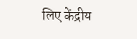लिए केंद्रीय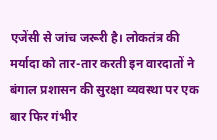एजेंसी से जांच जरूरी है। लोकतंत्र की मर्यादा को तार-तार करती इन वारदातों ने बंगाल प्रशासन की सुरक्षा व्यवस्था पर एक बार फिर गंभीर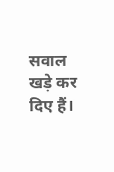सवाल खड़े कर दिए हैं।